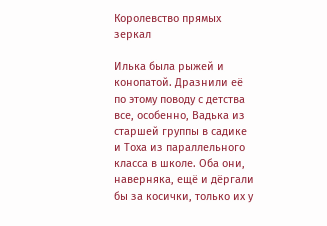Королевство прямых зеркал

Илька была рыжей и конопатой. Дразнили её по этому поводу с детства все, особенно, Вадька из старшей группы в садике и Тоха из параллельного класса в школе. Оба они, наверняка, ещё и дёргали бы за косички, только их у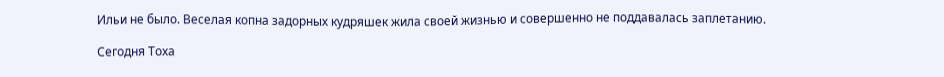Ильи не было. Веселая копна задорных кудряшек жила своей жизнью и совершенно не поддавалась заплетанию.

Сегодня Тоха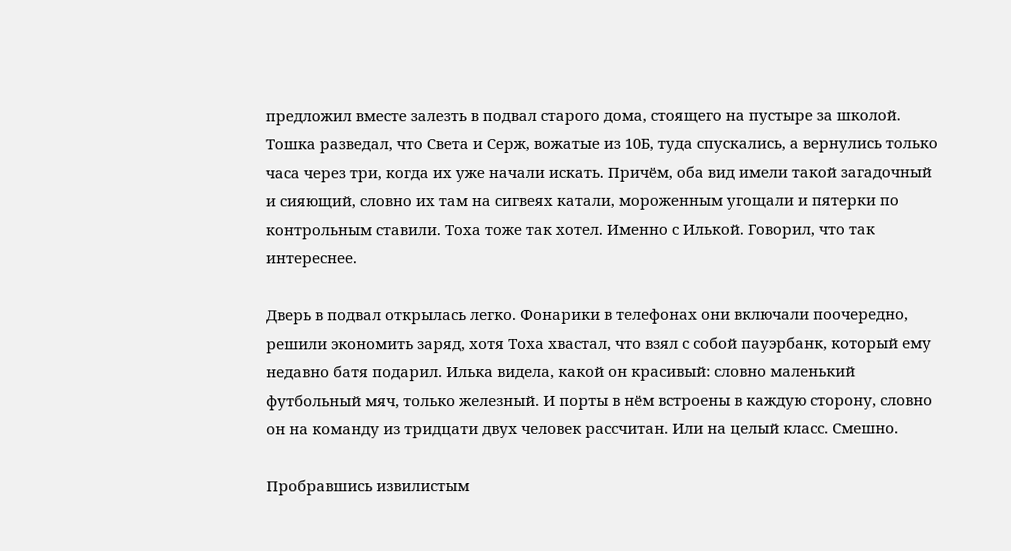предложил вместе залезть в подвал старого дома, стоящего на пустыре за школой. Тошка разведал, что Света и Серж, вожатые из 10Б, туда спускались, а вернулись только часа через три, когда их уже начали искать. Причём, оба вид имели такой загадочный и сияющий, словно их там на сигвеях катали, мороженным угощали и пятерки по контрольным ставили. Тоха тоже так хотел. Именно с Илькой. Говорил, что так интереснее.

Дверь в подвал открылась легко. Фонарики в телефонах они включали поочередно, решили экономить заряд, хотя Тоха хвастал, что взял с собой пауэрбанк, который ему недавно батя подарил. Илька видела, какой он красивый: словно маленький футбольный мяч, только железный. И порты в нём встроены в каждую сторону, словно он на команду из тридцати двух человек рассчитан. Или на целый класс. Смешно.

Пробравшись извилистым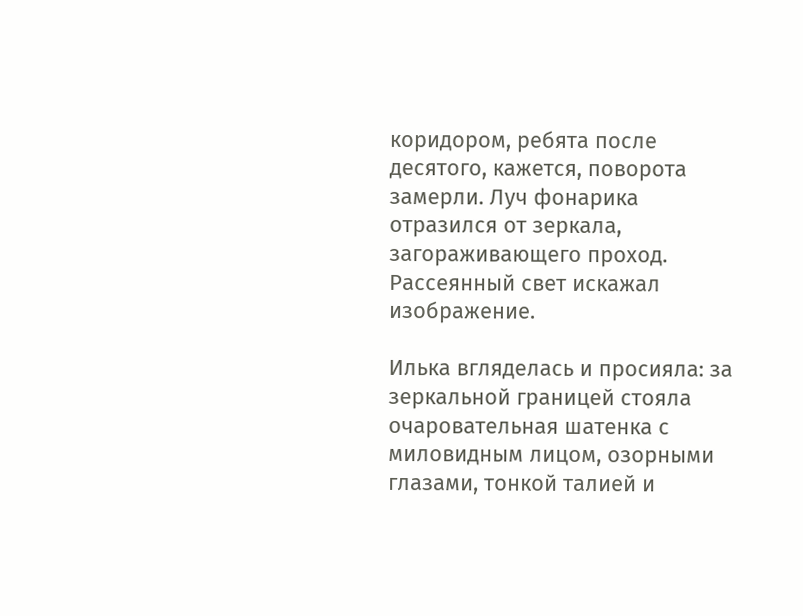коридором, ребята после десятого, кажется, поворота замерли. Луч фонарика отразился от зеркала, загораживающего проход. Рассеянный свет искажал изображение.

Илька вгляделась и просияла: за зеркальной границей стояла очаровательная шатенка с миловидным лицом, озорными глазами, тонкой талией и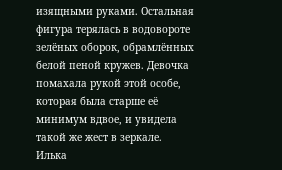изящными руками. Остальная фигура терялась в водовороте зелёных оборок, обрамлённых белой пеной кружев. Девочка помахала рукой этой особе, которая была старше её минимум вдвое, и увидела такой же жест в зеркале. Илька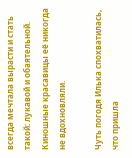всегда мечтала вырасти и стать такой: лукавой и обаятельной. Киношные красавицы её никогда не вдохновляли.

Чуть погодя Илька спохватилась, что пришла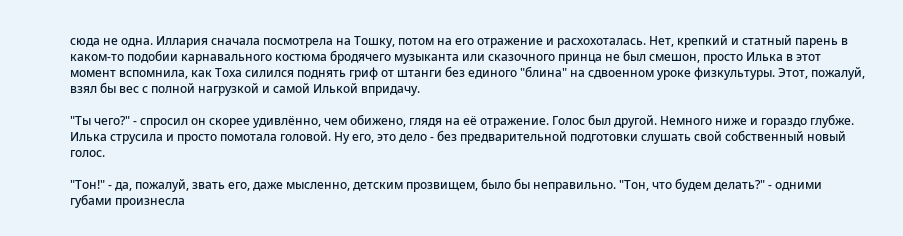сюда не одна. Иллария сначала посмотрела на Тошку, потом на его отражение и расхохоталась. Нет, крепкий и статный парень в каком-то подобии карнавального костюма бродячего музыканта или сказочного принца не был смешон, просто Илька в этот момент вспомнила, как Тоха силился поднять гриф от штанги без единого "блина" на сдвоенном уроке физкультуры. Этот, пожалуй, взял бы вес с полной нагрузкой и самой Илькой впридачу.

"Ты чего?" - спросил он скорее удивлённо, чем обижено, глядя на её отражение. Голос был другой. Немного ниже и гораздо глубже. Илька струсила и просто помотала головой. Ну его, это дело - без предварительной подготовки слушать свой собственный новый голос.

"Тон!" - да, пожалуй, звать его, даже мысленно, детским прозвищем, было бы неправильно. "Тон, что будем делать?" - одними губами произнесла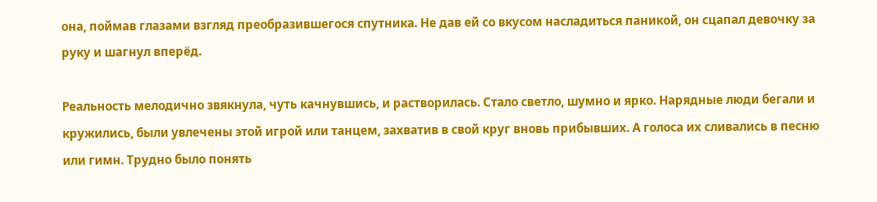она, поймав глазами взгляд преобразившегося спутника. Не дав ей со вкусом насладиться паникой, он сцапал девочку за руку и шагнул вперёд.

Реальность мелодично звякнула, чуть качнувшись, и растворилась. Стало светло, шумно и ярко. Нарядные люди бегали и кружились, были увлечены этой игрой или танцем, захватив в свой круг вновь прибывших. А голоса их сливались в песню или гимн. Трудно было понять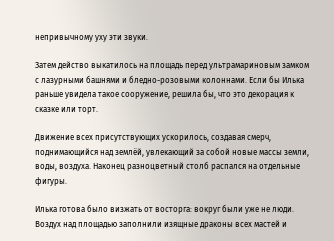непривычному уху эти звуки.

Затем действо выкатилось на площадь перед ультрамариновым замком с лазурными башнями и бледно-розовыми колоннами. Если бы Илька раньше увидела такое сооружение, решила бы, что это декорация к сказке или торт.

Движение всех присутствующих ускорилось, создавая смерч, поднимающийся над землёй, увлекающий за собой новые массы земли, воды, воздуха. Наконец разноцветный столб распался на отдельные фигуры.

Илька готова было визжать от восторга: вокруг были уже не люди.
Воздух над площадью заполнили изящные драконы всех мастей и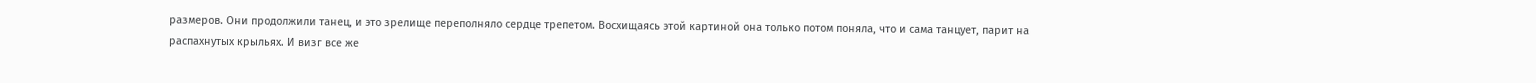размеров. Они продолжили танец, и это зрелище переполняло сердце трепетом. Восхищаясь этой картиной она только потом поняла, что и сама танцует, парит на  распахнутых крыльях. И визг все же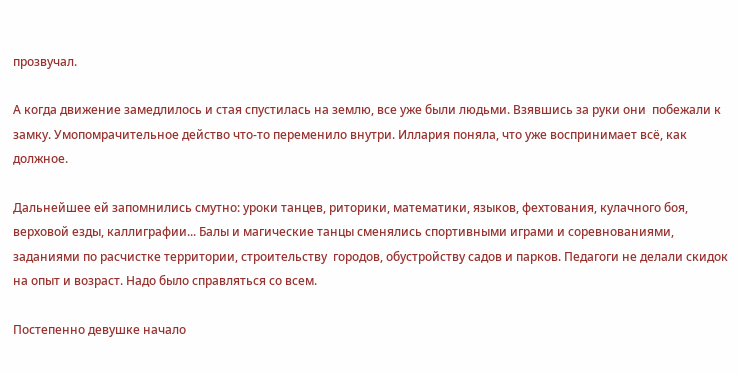прозвучал.

А когда движение замедлилось и стая спустилась на землю, все уже были людьми. Взявшись за руки они  побежали к замку. Умопомрачительное действо что-то переменило внутри. Иллария поняла, что уже воспринимает всё, как должное.

Дальнейшее ей запомнились смутно: уроки танцев, риторики, математики, языков, фехтования, кулачного боя, верховой езды, каллиграфии... Балы и магические танцы сменялись спортивными играми и соревнованиями, заданиями по расчистке территории, строительству  городов, обустройству садов и парков. Педагоги не делали скидок на опыт и возраст. Надо было справляться со всем.

Постепенно девушке начало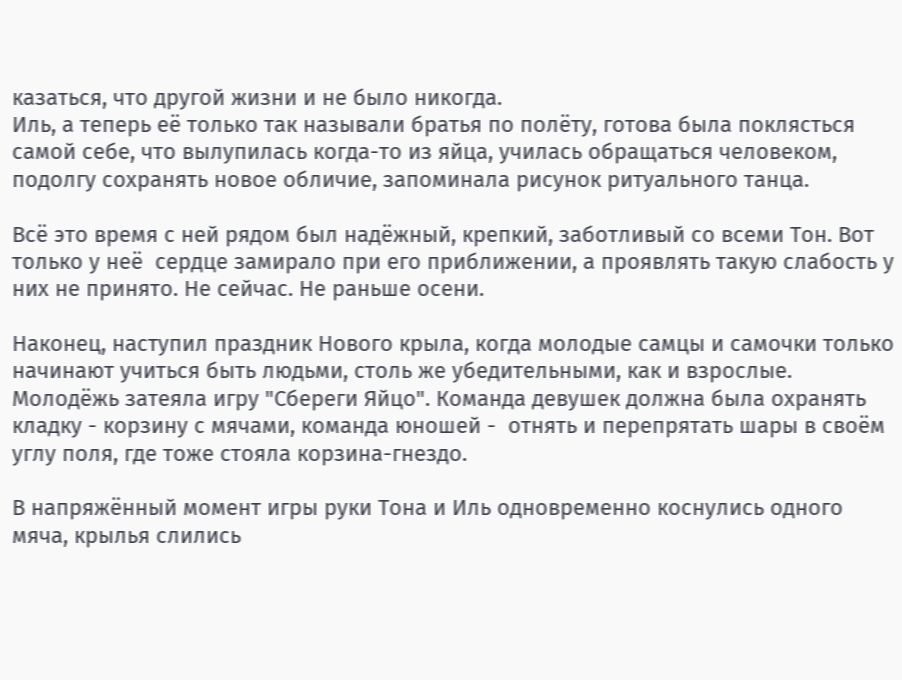казаться, что другой жизни и не было никогда.
Иль, а теперь её только так называли братья по полёту, готова была поклясться самой себе, что вылупилась когда-то из яйца, училась обращаться человеком, подолгу сохранять новое обличие, запоминала рисунок ритуального танца.

Всё это время с ней рядом был надёжный, крепкий, заботливый со всеми Тон. Вот только у неё  сердце замирало при его приближении, а проявлять такую слабость у них не принято. Не сейчас. Не раньше осени.

Наконец, наступил праздник Нового крыла, когда молодые самцы и самочки только начинают учиться быть людьми, столь же убедительными, как и взрослые. Молодёжь затеяла игру "Сбереги Яйцо". Команда девушек должна была охранять кладку - корзину с мячами, команда юношей -  отнять и перепрятать шары в своём углу поля, где тоже стояла корзина-гнездо.

В напряжённый момент игры руки Тона и Иль одновременно коснулись одного мяча, крылья слились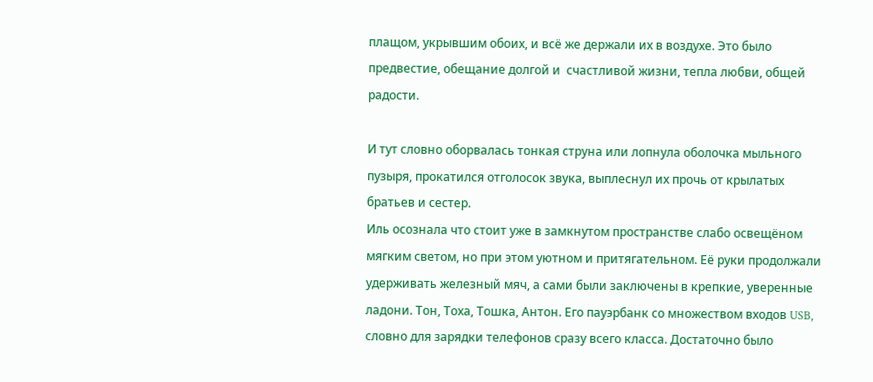плащом, укрывшим обоих, и всё же держали их в воздухе. Это было предвестие, обещание долгой и  счастливой жизни, тепла любви, общей радости.

И тут словно оборвалась тонкая струна или лопнула оболочка мыльного пузыря, прокатился отголосок звука, выплеснул их прочь от крылатых братьев и сестер.
Иль осознала что стоит уже в замкнутом пространстве слабо освещёном мягким светом, но при этом уютном и притягательном. Её руки продолжали удерживать железный мяч, а сами были заключены в крепкие, уверенные ладони. Тон, Тоха, Тошка, Антон. Его пауэрбанк со множеством входов USB, словно для зарядки телефонов сразу всего класса. Достаточно было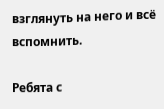взглянуть на него и всё вспомнить.

Ребята с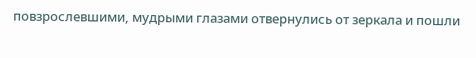повзрослевшими, мудрыми глазами отвернулись от зеркала и пошли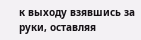к выходу взявшись за руки, оставляя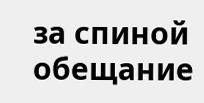за спиной обещание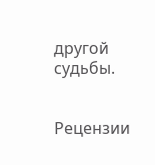другой судьбы.


Рецензии